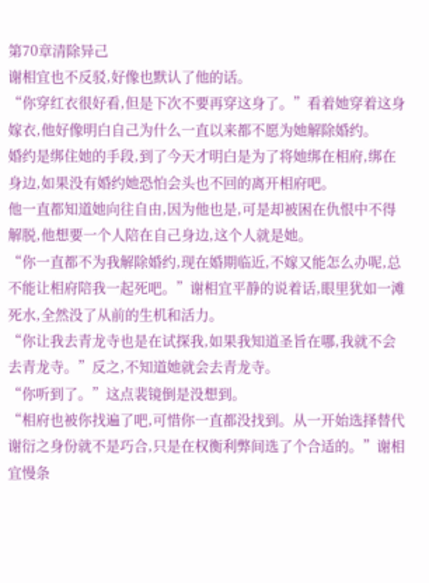第70章清除异己
谢相宜也不反驳,好像也默认了他的话。
“你穿红衣很好看,但是下次不要再穿这身了。”看着她穿着这身嫁衣,他好像明白自己为什么一直以来都不愿为她解除婚约。
婚约是绑住她的手段,到了今天才明白是为了将她绑在相府,绑在身边,如果没有婚约她恐怕会头也不回的离开相府吧。
他一直都知道她向往自由,因为他也是,可是却被困在仇恨中不得解脱,他想要一个人陪在自己身边,这个人就是她。
“你一直都不为我解除婚约,现在婚期临近,不嫁又能怎么办呢,总不能让相府陪我一起死吧。”谢相宜平静的说着话,眼里犹如一滩死水,全然没了从前的生机和活力。
“你让我去青龙寺也是在试探我,如果我知道圣旨在哪,我就不会去青龙寺。”反之,不知道她就会去青龙寺。
“你听到了。”这点裴镜倒是没想到。
“相府也被你找遍了吧,可惜你一直都没找到。从一开始选择替代谢衍之身份就不是巧合,只是在权衡利弊间选了个合适的。”谢相宜慢条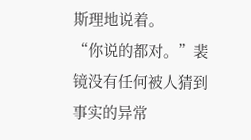斯理地说着。
“你说的都对。”裴镜没有任何被人猜到事实的异常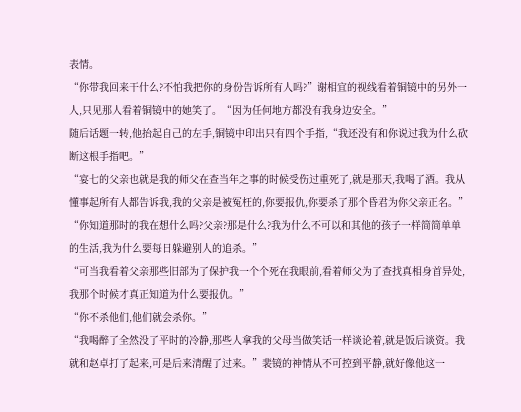表情。
“你带我回来干什么?不怕我把你的身份告诉所有人吗?”谢相宜的视线看着铜镜中的另外一人,只见那人看着铜镜中的她笑了。“因为任何地方都没有我身边安全。”
随后话题一转,他抬起自己的左手,铜镜中印出只有四个手指,“我还没有和你说过我为什么砍断这根手指吧。”
“宴七的父亲也就是我的师父在查当年之事的时候受伤过重死了,就是那天,我喝了酒。我从懂事起所有人都告诉我,我的父亲是被冤枉的,你要报仇,你要杀了那个昏君为你父亲正名。”
“你知道那时的我在想什么吗?父亲?那是什么?我为什么不可以和其他的孩子一样简简单单的生活,我为什么要每日躲避别人的追杀。”
“可当我看着父亲那些旧部为了保护我一个个死在我眼前,看着师父为了查找真相身首异处,我那个时候才真正知道为什么要报仇。”
“你不杀他们,他们就会杀你。”
“我喝醉了全然没了平时的冷静,那些人拿我的父母当做笑话一样谈论着,就是饭后谈资。我就和赵卓打了起来,可是后来清醒了过来。”裴镜的神情从不可控到平静,就好像他这一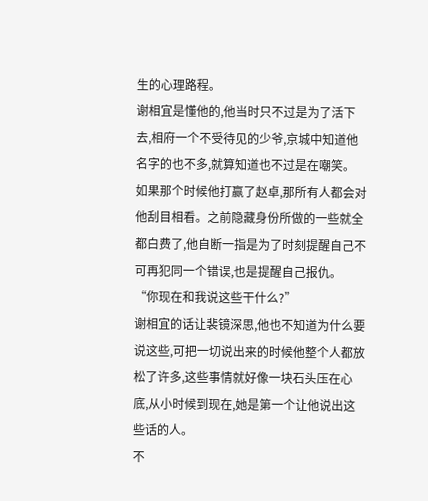生的心理路程。
谢相宜是懂他的,他当时只不过是为了活下去,相府一个不受待见的少爷,京城中知道他名字的也不多,就算知道也不过是在嘲笑。
如果那个时候他打赢了赵卓,那所有人都会对他刮目相看。之前隐藏身份所做的一些就全都白费了,他自断一指是为了时刻提醒自己不可再犯同一个错误,也是提醒自己报仇。
“你现在和我说这些干什么?”
谢相宜的话让裴镜深思,他也不知道为什么要说这些,可把一切说出来的时候他整个人都放松了许多,这些事情就好像一块石头压在心底,从小时候到现在,她是第一个让他说出这些话的人。
不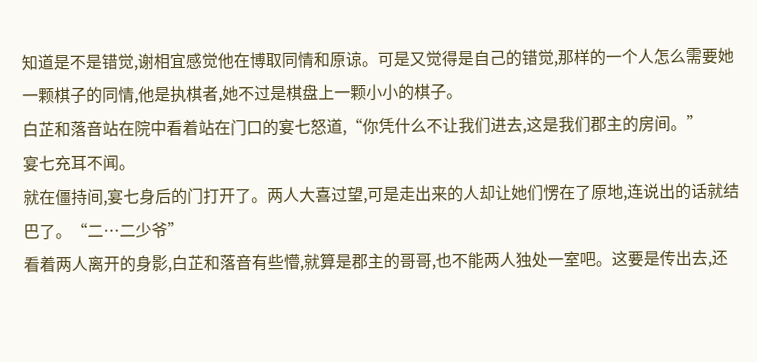知道是不是错觉,谢相宜感觉他在博取同情和原谅。可是又觉得是自己的错觉,那样的一个人怎么需要她一颗棋子的同情,他是执棋者,她不过是棋盘上一颗小小的棋子。
白芷和落音站在院中看着站在门口的宴七怒道,“你凭什么不让我们进去,这是我们郡主的房间。”
宴七充耳不闻。
就在僵持间,宴七身后的门打开了。两人大喜过望,可是走出来的人却让她们愣在了原地,连说出的话就结巴了。“二…二少爷”
看着两人离开的身影,白芷和落音有些懵,就算是郡主的哥哥,也不能两人独处一室吧。这要是传出去,还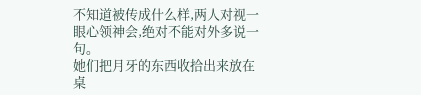不知道被传成什么样,两人对视一眼心领神会,绝对不能对外多说一句。
她们把月牙的东西收拾出来放在桌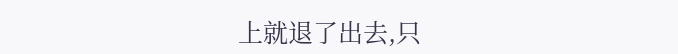上就退了出去,只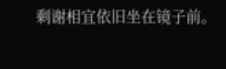剩谢相宜依旧坐在镜子前。